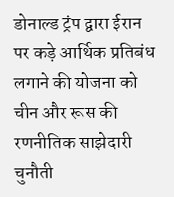डोनाल्ड ट्रंप द्वारा ईरान पर कड़े आर्थिक प्रतिबंध लगाने की योजना को चीन और रूस की रणनीतिक साझेदारी चुनौती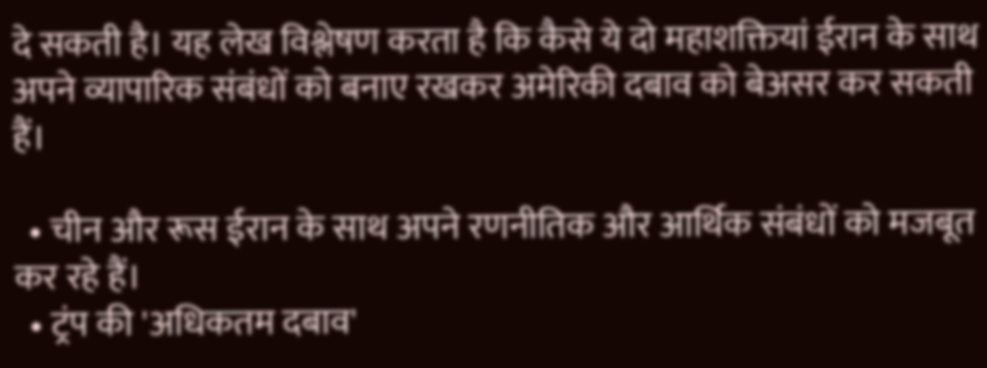दे सकती है। यह लेख विश्लेषण करता है कि कैसे ये दो महाशक्तियां ईरान के साथ अपने व्यापारिक संबंधों को बनाए रखकर अमेरिकी दबाव को बेअसर कर सकती हैं।

  • चीन और रूस ईरान के साथ अपने रणनीतिक और आर्थिक संबंधों को मजबूत कर रहे हैं।
  • ट्रंप की 'अधिकतम दबाव'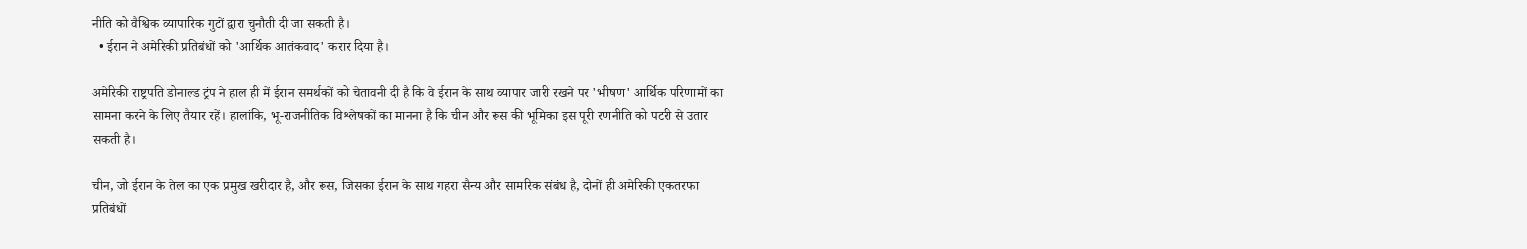नीति को वैश्विक व्यापारिक गुटों द्वारा चुनौती दी जा सकती है।
  • ईरान ने अमेरिकी प्रतिबंधों को 'आर्थिक आतंकवाद' करार दिया है।

अमेरिकी राष्ट्रपति डोनाल्ड ट्रंप ने हाल ही में ईरान समर्थकों को चेतावनी दी है कि वे ईरान के साथ व्यापार जारी रखने पर 'भीषण' आर्थिक परिणामों का सामना करने के लिए तैयार रहें। हालांकि, भू-राजनीतिक विश्लेषकों का मानना है कि चीन और रूस की भूमिका इस पूरी रणनीति को पटरी से उतार सकती है।

चीन, जो ईरान के तेल का एक प्रमुख खरीदार है, और रूस, जिसका ईरान के साथ गहरा सैन्य और सामरिक संबंध है, दोनों ही अमेरिकी एकतरफा प्रतिबंधों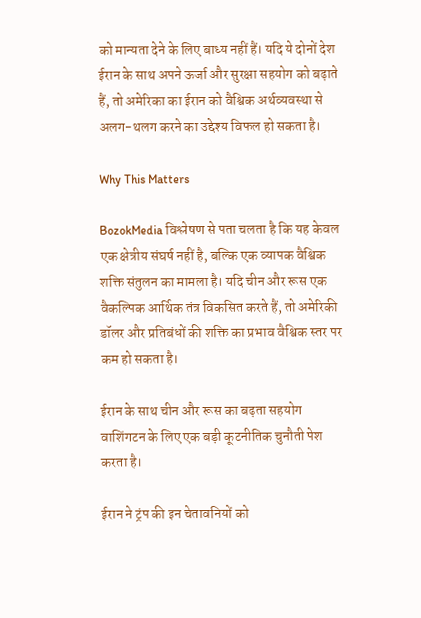को मान्यता देने के लिए बाध्य नहीं हैं। यदि ये दोनों देश ईरान के साथ अपने ऊर्जा और सुरक्षा सहयोग को बढ़ाते हैं, तो अमेरिका का ईरान को वैश्विक अर्थव्यवस्था से अलग-थलग करने का उद्देश्य विफल हो सकता है।

Why This Matters

BozokMedia विश्लेषण से पता चलता है कि यह केवल एक क्षेत्रीय संघर्ष नहीं है, बल्कि एक व्यापक वैश्विक शक्ति संतुलन का मामला है। यदि चीन और रूस एक वैकल्पिक आर्थिक तंत्र विकसित करते हैं, तो अमेरिकी डॉलर और प्रतिबंधों की शक्ति का प्रभाव वैश्विक स्तर पर कम हो सकता है।

ईरान के साथ चीन और रूस का बढ़ता सहयोग वाशिंगटन के लिए एक बड़ी कूटनीतिक चुनौती पेश करता है।

ईरान ने ट्रंप की इन चेतावनियों को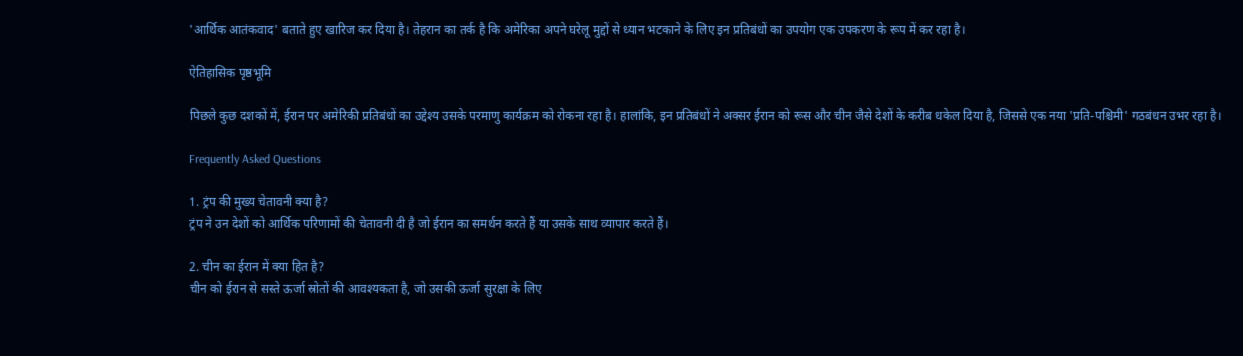'आर्थिक आतंकवाद' बताते हुए खारिज कर दिया है। तेहरान का तर्क है कि अमेरिका अपने घरेलू मुद्दों से ध्यान भटकाने के लिए इन प्रतिबंधों का उपयोग एक उपकरण के रूप में कर रहा है।

ऐतिहासिक पृष्ठभूमि

पिछले कुछ दशकों में, ईरान पर अमेरिकी प्रतिबंधों का उद्देश्य उसके परमाणु कार्यक्रम को रोकना रहा है। हालांकि, इन प्रतिबंधों ने अक्सर ईरान को रूस और चीन जैसे देशों के करीब धकेल दिया है, जिससे एक नया 'प्रति-पश्चिमी' गठबंधन उभर रहा है।

Frequently Asked Questions

1. ट्रंप की मुख्य चेतावनी क्या है?
ट्रंप ने उन देशों को आर्थिक परिणामों की चेतावनी दी है जो ईरान का समर्थन करते हैं या उसके साथ व्यापार करते हैं।

2. चीन का ईरान में क्या हित है?
चीन को ईरान से सस्ते ऊर्जा स्रोतों की आवश्यकता है, जो उसकी ऊर्जा सुरक्षा के लिए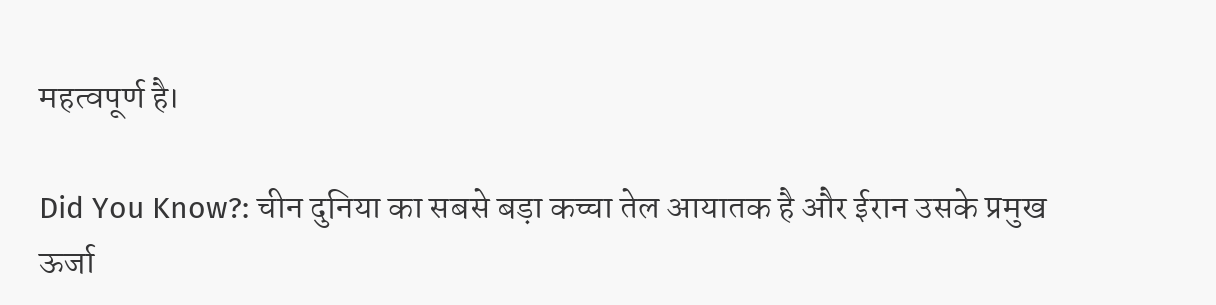महत्वपूर्ण है।

Did You Know?: चीन दुनिया का सबसे बड़ा कच्चा तेल आयातक है और ईरान उसके प्रमुख ऊर्जा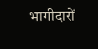भागीदारों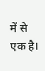में से एक है।